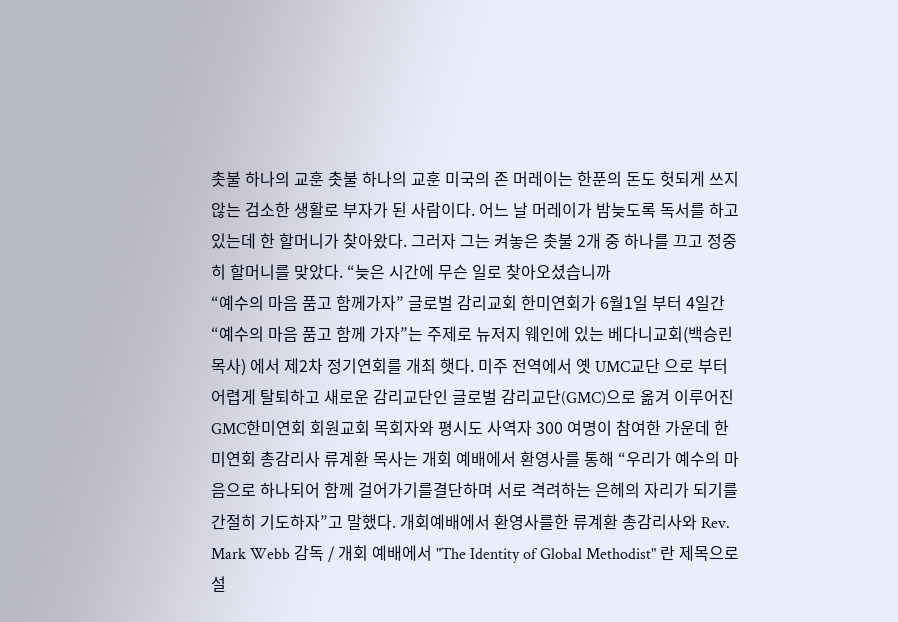촛불 하나의 교훈 촛불 하나의 교훈 미국의 존 머레이는 한푼의 돈도 헛되게 쓰지 않는 검소한 생활로 부자가 된 사람이다. 어느 날 머레이가 밤늦도록 독서를 하고 있는데 한 할머니가 찾아왔다. 그러자 그는 켜놓은 촛불 2개 중 하나를 끄고 정중히 할머니를 맞았다. “늦은 시간에 무슨 일로 찾아오셨습니까
“예수의 마음 품고 함께가자” 글로벌 감리교회 한미연회가 6월1일 부터 4일간 “예수의 마음 품고 함께 가자”는 주제로 뉴저지 웨인에 있는 베다니교회(백승린 목사) 에서 제2차 정기연회를 개최 햇다. 미주 전역에서 옛 UMC교단 으로 부터 어렵게 탈퇴하고 새로운 감리교단인 글로벌 감리교단(GMC)으로 옮겨 이루어진 GMC한미연회 회원교회 목회자와 평시도 사역자 300 여명이 참여한 가운데 한미연회 총감리사 류계환 목사는 개회 예배에서 환영사를 통해 “우리가 예수의 마음으로 하나되어 함께 걸어가기를결단하며 서로 격려하는 은헤의 자리가 되기를 간절히 기도하자”고 말했다. 개회예배에서 환영사를한 류계환 총감리사와 Rev. Mark Webb 감독 / 개회 예배에서 "The Identity of Global Methodist" 란 제목으로설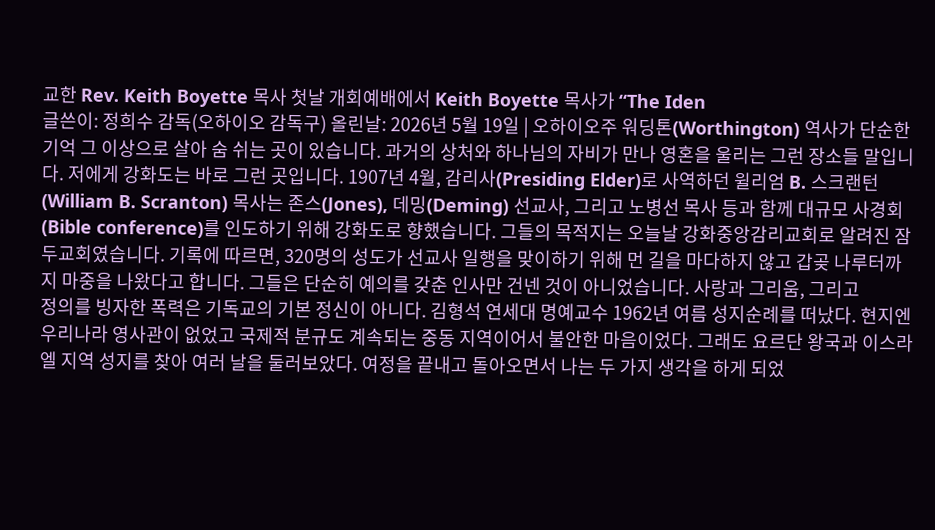교한 Rev. Keith Boyette 목사 첫날 개회예배에서 Keith Boyette 목사가 “The Iden
글쓴이: 정희수 감독(오하이오 감독구) 올린날: 2026년 5월 19일 | 오하이오주 워딩톤(Worthington) 역사가 단순한 기억 그 이상으로 살아 숨 쉬는 곳이 있습니다. 과거의 상처와 하나님의 자비가 만나 영혼을 울리는 그런 장소들 말입니다. 저에게 강화도는 바로 그런 곳입니다. 1907년 4월, 감리사(Presiding Elder)로 사역하던 윌리엄 B. 스크랜턴(William B. Scranton) 목사는 존스(Jones), 데밍(Deming) 선교사, 그리고 노병선 목사 등과 함께 대규모 사경회(Bible conference)를 인도하기 위해 강화도로 향했습니다. 그들의 목적지는 오늘날 강화중앙감리교회로 알려진 잠두교회였습니다. 기록에 따르면, 320명의 성도가 선교사 일행을 맞이하기 위해 먼 길을 마다하지 않고 갑곶 나루터까지 마중을 나왔다고 합니다. 그들은 단순히 예의를 갖춘 인사만 건넨 것이 아니었습니다. 사랑과 그리움, 그리고
정의를 빙자한 폭력은 기독교의 기본 정신이 아니다. 김형석 연세대 명예교수 1962년 여름 성지순례를 떠났다. 현지엔 우리나라 영사관이 없었고 국제적 분규도 계속되는 중동 지역이어서 불안한 마음이었다. 그래도 요르단 왕국과 이스라엘 지역 성지를 찾아 여러 날을 둘러보았다. 여정을 끝내고 돌아오면서 나는 두 가지 생각을 하게 되었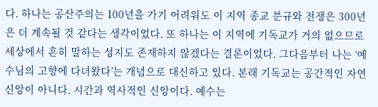다. 하나는 공산주의는 100년을 가기 어려워도 이 지역 종교 분규와 전쟁은 300년은 더 계속될 것 같다는 생각이었다. 또 하나는 이 지역에 기독교가 거의 없으므로 세상에서 흔히 말하는 성지도 존재하지 않겠다는 결론이었다. 그다음부터 나는 ‘예수님의 고향에 다녀왔다’는 개념으로 대신하고 있다. 본래 기독교는 공간적인 자연 신앙이 아니다. 시간과 역사적인 신앙이다. 예수는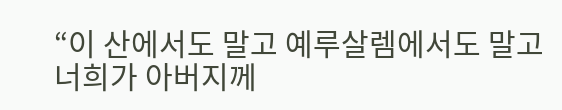“이 산에서도 말고 예루살렘에서도 말고 너희가 아버지께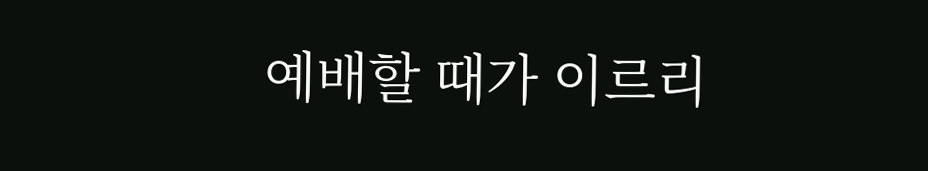예배할 때가 이르리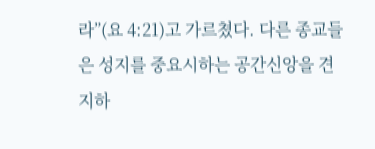라”(요 4:21)고 가르쳤다. 다른 종교들은 성지를 중요시하는 공간신앙을 견지하